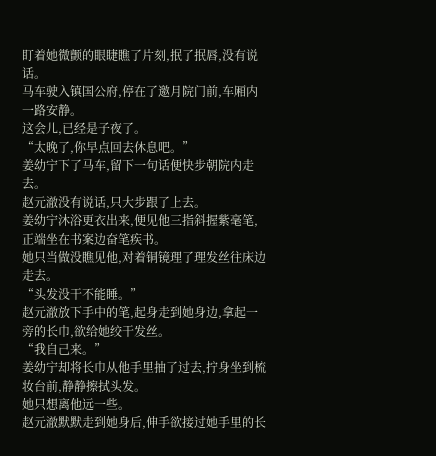盯着她微颤的眼睫瞧了片刻,抿了抿唇,没有说话。
马车驶入镇国公府,停在了邀月院门前,车厢内一路安静。
这会儿,已经是子夜了。
“太晚了,你早点回去休息吧。”
姜幼宁下了马车,留下一句话便快步朝院内走去。
赵元澈没有说话,只大步跟了上去。
姜幼宁沐浴更衣出来,便见他三指斜握紫毫笔,正端坐在书案边奋笔疾书。
她只当做没瞧见他,对着铜镜理了理发丝往床边走去。
“头发没干不能睡。”
赵元澈放下手中的笔,起身走到她身边,拿起一旁的长巾,欲给她绞干发丝。
“我自己来。”
姜幼宁却将长巾从他手里抽了过去,拧身坐到梳妆台前,静静擦拭头发。
她只想离他远一些。
赵元澈默默走到她身后,伸手欲接过她手里的长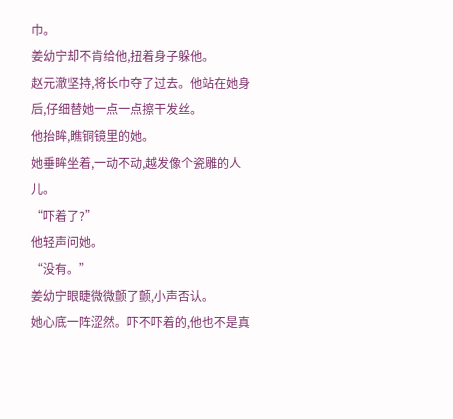巾。
姜幼宁却不肯给他,扭着身子躲他。
赵元澈坚持,将长巾夺了过去。他站在她身后,仔细替她一点一点擦干发丝。
他抬眸,瞧铜镜里的她。
她垂眸坐着,一动不动,越发像个瓷雕的人儿。
“吓着了?”
他轻声问她。
“没有。”
姜幼宁眼睫微微颤了颤,小声否认。
她心底一阵涩然。吓不吓着的,他也不是真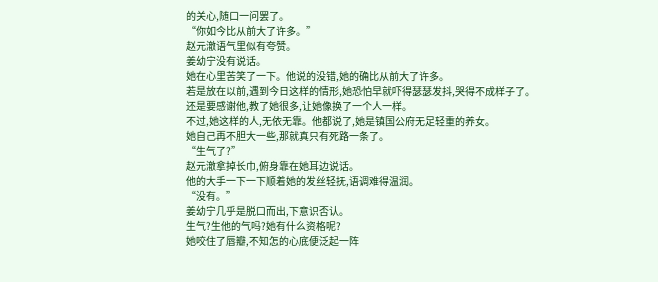的关心,随口一问罢了。
“你如今比从前大了许多。”
赵元澈语气里似有夸赞。
姜幼宁没有说话。
她在心里苦笑了一下。他说的没错,她的确比从前大了许多。
若是放在以前,遇到今日这样的情形,她恐怕早就吓得瑟瑟发抖,哭得不成样子了。
还是要感谢他,教了她很多,让她像换了一个人一样。
不过,她这样的人,无依无靠。他都说了,她是镇国公府无足轻重的养女。
她自己再不胆大一些,那就真只有死路一条了。
“生气了?”
赵元澈拿掉长巾,俯身靠在她耳边说话。
他的大手一下一下顺着她的发丝轻抚,语调难得温润。
“没有。”
姜幼宁几乎是脱口而出,下意识否认。
生气?生他的气吗?她有什么资格呢?
她咬住了唇瓣,不知怎的心底便泛起一阵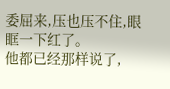委屈来,压也压不住,眼眶一下红了。
他都已经那样说了,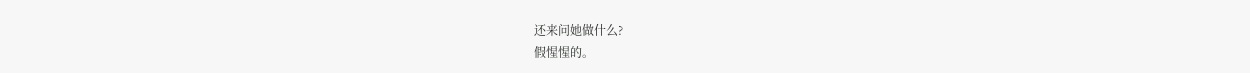还来问她做什么?
假惺惺的。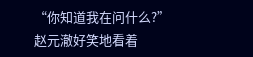“你知道我在问什么?”
赵元澈好笑地看着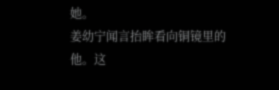她。
姜幼宁闻言抬眸看向铜镜里的他。这